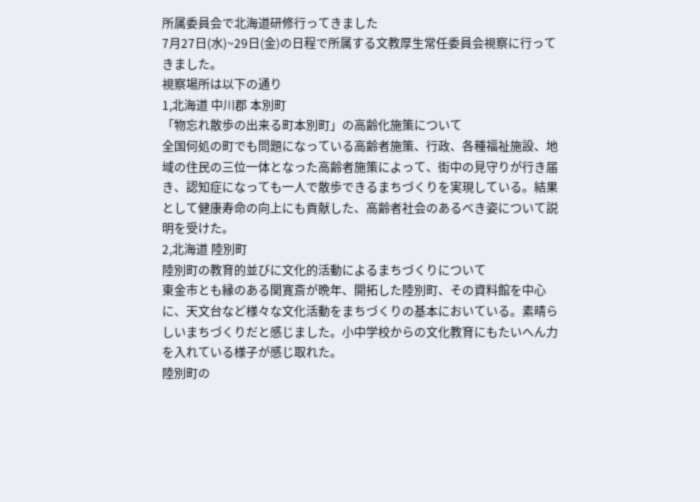所属委員会で北海道研修行ってきました
7月27日(水)~29日(金)の日程で所属する文教厚生常任委員会視察に行ってきました。
視察場所は以下の通り
1,北海道 中川郡 本別町
「物忘れ散歩の出来る町本別町」の高齢化施策について
全国何処の町でも問題になっている高齢者施策、行政、各種福祉施設、地域の住民の三位一体となった高齢者施策によって、街中の見守りが行き届き、認知症になっても一人で散歩できるまちづくりを実現している。結果として健康寿命の向上にも貢献した、高齢者社会のあるべき姿について説明を受けた。
2,北海道 陸別町
陸別町の教育的並びに文化的活動によるまちづくりについて
東金市とも縁のある関寛斎が晩年、開拓した陸別町、その資料館を中心に、天文台など様々な文化活動をまちづくりの基本においている。素晴らしいまちづくりだと感じました。小中学校からの文化教育にもたいへん力を入れている様子が感じ取れた。
陸別町の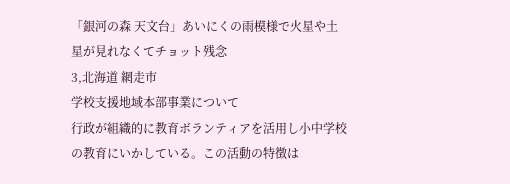「銀河の森 天文台」あいにくの雨模様で火星や土星が見れなくてチョット残念
3,北海道 網走市
学校支援地域本部事業について
行政が組織的に教育ボランティアを活用し小中学校の教育にいかしている。この活動の特徴は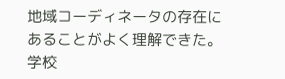地域コーディネータの存在にあることがよく理解できた。学校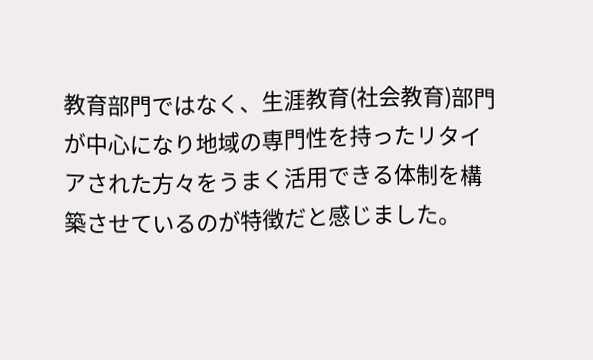教育部門ではなく、生涯教育(社会教育)部門が中心になり地域の専門性を持ったリタイアされた方々をうまく活用できる体制を構築させているのが特徴だと感じました。